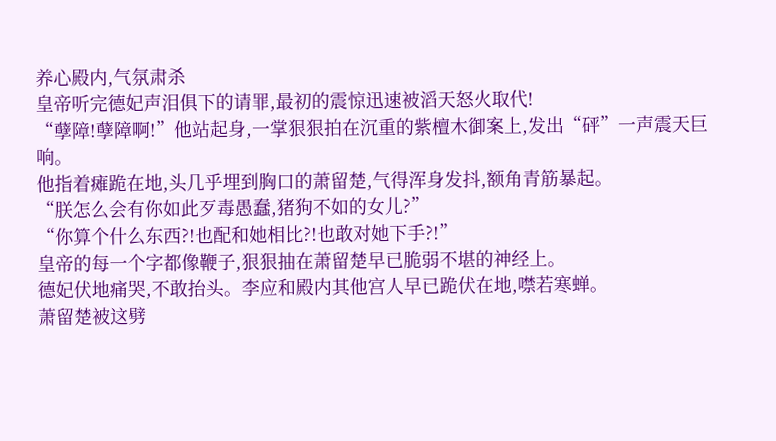养心殿内,气氛肃杀
皇帝听完德妃声泪俱下的请罪,最初的震惊迅速被滔天怒火取代!
“孽障!孽障啊!”他站起身,一掌狠狠拍在沉重的紫檀木御案上,发出“砰”一声震天巨响。
他指着瘫跪在地,头几乎埋到胸口的萧留楚,气得浑身发抖,额角青筋暴起。
“朕怎么会有你如此歹毒愚蠢,猪狗不如的女儿?”
“你算个什么东西?!也配和她相比?!也敢对她下手?!”
皇帝的每一个字都像鞭子,狠狠抽在萧留楚早已脆弱不堪的神经上。
德妃伏地痛哭,不敢抬头。李应和殿内其他宫人早已跪伏在地,噤若寒蝉。
萧留楚被这劈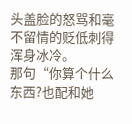头盖脸的怒骂和毫不留情的贬低刺得浑身冰冷。
那句“你算个什么东西?也配和她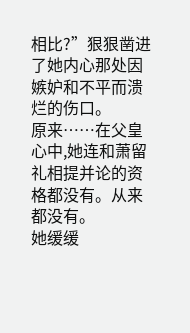相比?”狠狠凿进了她内心那处因嫉妒和不平而溃烂的伤口。
原来……在父皇心中,她连和萧留礼相提并论的资格都没有。从来都没有。
她缓缓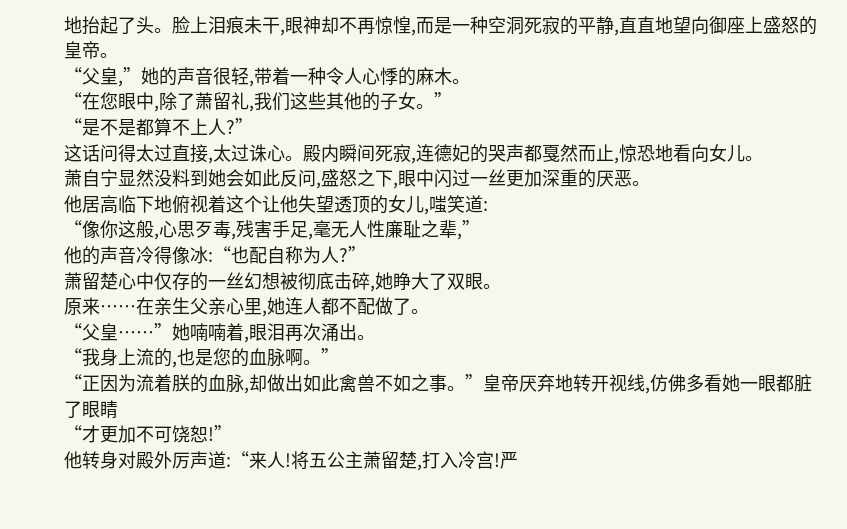地抬起了头。脸上泪痕未干,眼神却不再惊惶,而是一种空洞死寂的平静,直直地望向御座上盛怒的皇帝。
“父皇,”她的声音很轻,带着一种令人心悸的麻木。
“在您眼中,除了萧留礼,我们这些其他的子女。”
“是不是都算不上人?”
这话问得太过直接,太过诛心。殿内瞬间死寂,连德妃的哭声都戛然而止,惊恐地看向女儿。
萧自宁显然没料到她会如此反问,盛怒之下,眼中闪过一丝更加深重的厌恶。
他居高临下地俯视着这个让他失望透顶的女儿,嗤笑道:
“像你这般,心思歹毒,残害手足,毫无人性廉耻之辈,”
他的声音冷得像冰:“也配自称为人?”
萧留楚心中仅存的一丝幻想被彻底击碎,她睁大了双眼。
原来……在亲生父亲心里,她连人都不配做了。
“父皇……”她喃喃着,眼泪再次涌出。
“我身上流的,也是您的血脉啊。”
“正因为流着朕的血脉,却做出如此禽兽不如之事。”皇帝厌弃地转开视线,仿佛多看她一眼都脏了眼睛
“才更加不可饶恕!”
他转身对殿外厉声道:“来人!将五公主萧留楚,打入冷宫!严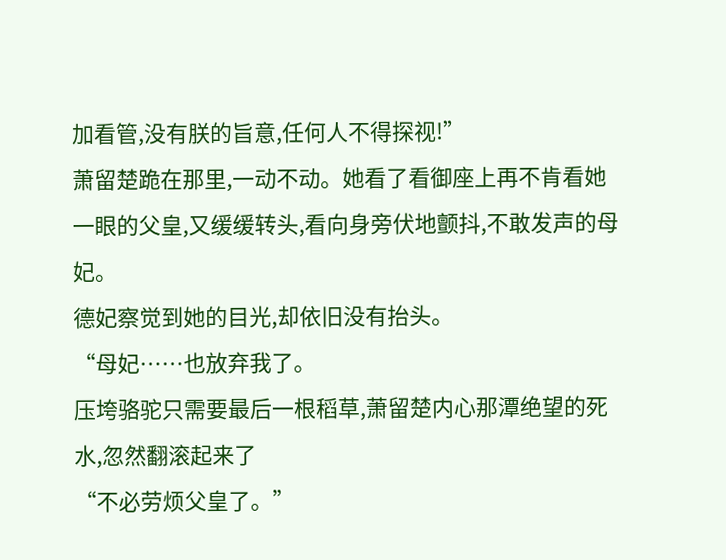加看管,没有朕的旨意,任何人不得探视!”
萧留楚跪在那里,一动不动。她看了看御座上再不肯看她一眼的父皇,又缓缓转头,看向身旁伏地颤抖,不敢发声的母妃。
德妃察觉到她的目光,却依旧没有抬头。
“母妃……也放弃我了。
压垮骆驼只需要最后一根稻草,萧留楚内心那潭绝望的死水,忽然翻滚起来了
“不必劳烦父皇了。”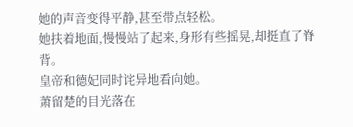她的声音变得平静,甚至带点轻松。
她扶着地面,慢慢站了起来,身形有些摇晃,却挺直了脊背。
皇帝和德妃同时诧异地看向她。
萧留楚的目光落在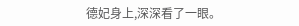德妃身上,深深看了一眼。